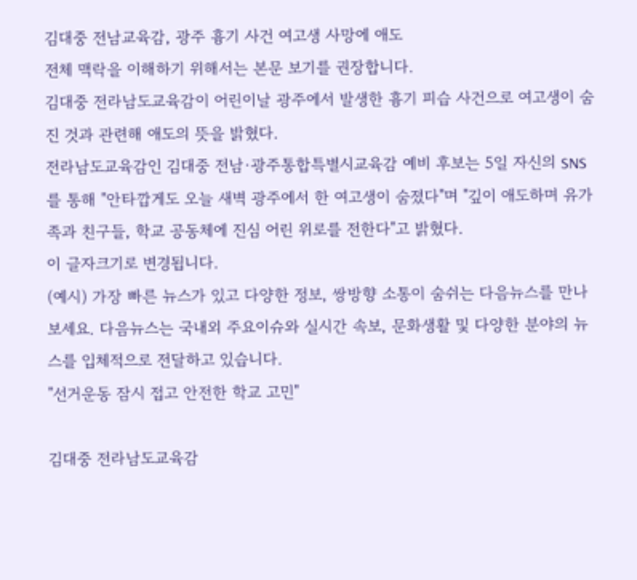김대중 전남교육감, 광주 흉기 사건 여고생 사망에 애도
전체 맥락을 이해하기 위해서는 본문 보기를 권장합니다.
김대중 전라남도교육감이 어린이날 광주에서 발생한 흉기 피습 사건으로 여고생이 숨진 것과 관련해 애도의 뜻을 밝혔다.
전라남도교육감인 김대중 전남·광주통합특별시교육감 예비 후보는 5일 자신의 SNS를 통해 "안타깝게도 오늘 새벽 광주에서 한 여고생이 숨졌다"며 "깊이 애도하며 유가족과 친구들, 학교 공동체에 진심 어린 위로를 전한다"고 밝혔다.
이 글자크기로 변경됩니다.
(예시) 가장 빠른 뉴스가 있고 다양한 정보, 쌍방향 소통이 숨쉬는 다음뉴스를 만나보세요. 다음뉴스는 국내외 주요이슈와 실시간 속보, 문화생활 및 다양한 분야의 뉴스를 입체적으로 전달하고 있습니다.
"선거운동 잠시 접고 안전한 학교 고민"

김대중 전라남도교육감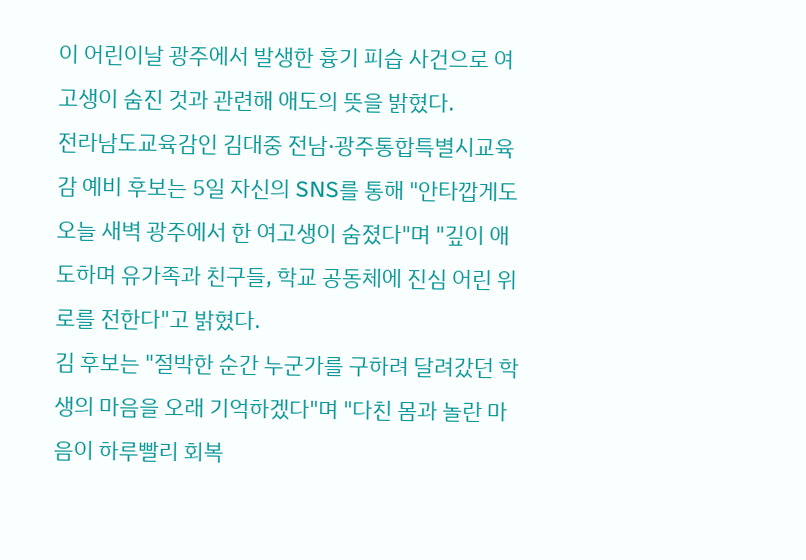이 어린이날 광주에서 발생한 흉기 피습 사건으로 여고생이 숨진 것과 관련해 애도의 뜻을 밝혔다.
전라남도교육감인 김대중 전남·광주통합특별시교육감 예비 후보는 5일 자신의 SNS를 통해 "안타깝게도 오늘 새벽 광주에서 한 여고생이 숨졌다"며 "깊이 애도하며 유가족과 친구들, 학교 공동체에 진심 어린 위로를 전한다"고 밝혔다.
김 후보는 "절박한 순간 누군가를 구하려 달려갔던 학생의 마음을 오래 기억하겠다"며 "다친 몸과 놀란 마음이 하루빨리 회복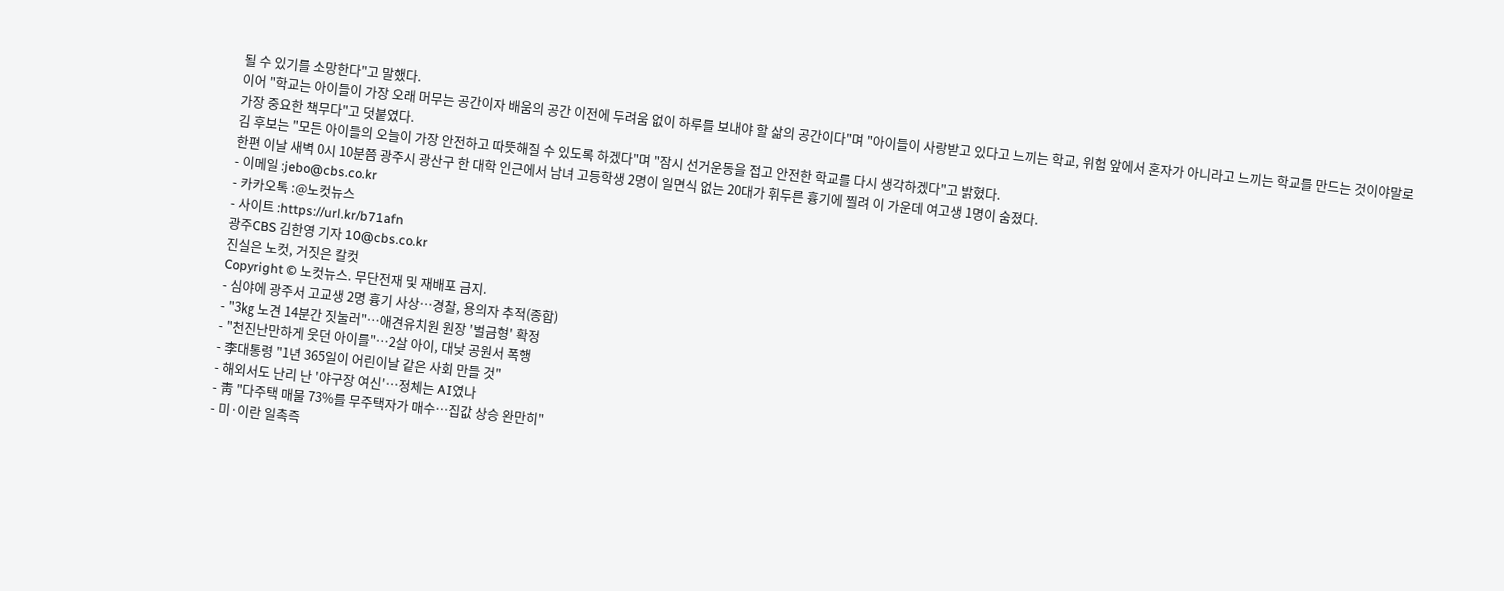될 수 있기를 소망한다"고 말했다.
이어 "학교는 아이들이 가장 오래 머무는 공간이자 배움의 공간 이전에 두려움 없이 하루를 보내야 할 삶의 공간이다"며 "아이들이 사랑받고 있다고 느끼는 학교, 위험 앞에서 혼자가 아니라고 느끼는 학교를 만드는 것이야말로 가장 중요한 책무다"고 덧붙였다.
김 후보는 "모든 아이들의 오늘이 가장 안전하고 따뜻해질 수 있도록 하겠다"며 "잠시 선거운동을 접고 안전한 학교를 다시 생각하겠다"고 밝혔다.
한편 이날 새벽 0시 10분쯤 광주시 광산구 한 대학 인근에서 남녀 고등학생 2명이 일면식 없는 20대가 휘두른 흉기에 찔려 이 가운데 여고생 1명이 숨졌다.
- 이메일 :jebo@cbs.co.kr
- 카카오톡 :@노컷뉴스
- 사이트 :https://url.kr/b71afn
광주CBS 김한영 기자 10@cbs.co.kr
진실은 노컷, 거짓은 칼컷
Copyright © 노컷뉴스. 무단전재 및 재배포 금지.
- 심야에 광주서 고교생 2명 흉기 사상…경찰, 용의자 추적(종합)
- "3㎏ 노견 14분간 짓눌러"…애견유치원 원장 '벌금형' 확정
- "천진난만하게 웃던 아이를"…2살 아이, 대낮 공원서 폭행
- 李대통령 "1년 365일이 어린이날 같은 사회 만들 것"
- 해외서도 난리 난 '야구장 여신'…정체는 AI였나
- 靑 "다주택 매물 73%를 무주택자가 매수…집값 상승 완만히"
- 미·이란 일촉즉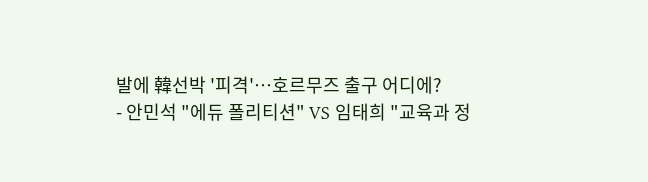발에 韓선박 '피격'…호르무즈 출구 어디에?
- 안민석 "에듀 폴리티션" VS 임태희 "교육과 정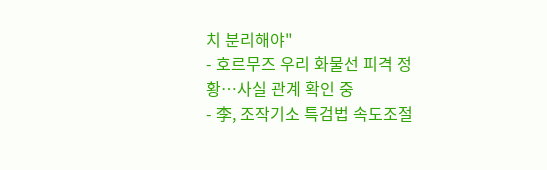치 분리해야"
- 호르무즈 우리 화물선 피격 정황…사실 관계 확인 중
- 李, 조작기소 특검법 속도조절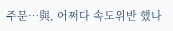주문…與, 어쩌다 속도위반 했나